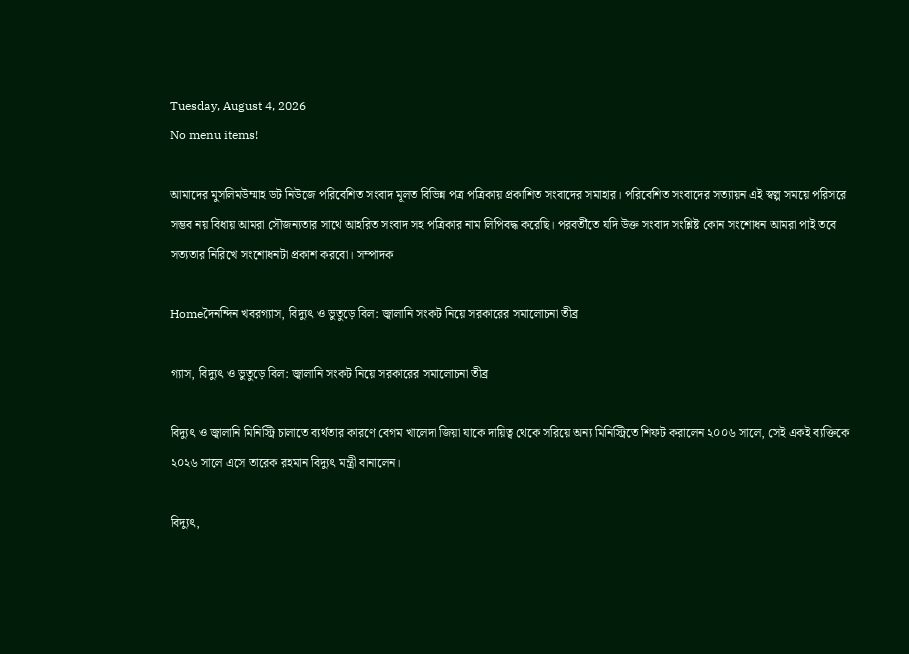Tuesday, August 4, 2026
No menu items!

আমাদের মুসলিমউম্মাহ ডট নিউজে পরিবেশিত সংবাদ মূলত বিভিন্ন পত্র পত্রিকায় প্রকাশিত সংবাদের সমাহার। পরিবেশিত সংবাদের সত্যায়ন এই স্বল্প সময়ে পরিসরে সম্ভব নয় বিধায় আমরা সৌজন্যতার সাথে আহরিত সংবাদ সহ পত্রিকার নাম লিপিবদ্ধ করেছি। পরবর্তীতে যদি উক্ত সংবাদ সংশ্লিষ্ট কোন সংশোধন আমরা পাই তবে সত্যতার নিরিখে সংশোধনটা প্রকাশ করবো। সম্পাদক

Homeদৈনন্দিন খবরগ্যাস, বিদ্যুৎ ও ভুতুড়ে বিল: জ্বালানি সংকট নিয়ে সরকারের সমালোচনা তীব্র

গ্যাস, বিদ্যুৎ ও ভুতুড়ে বিল: জ্বালানি সংকট নিয়ে সরকারের সমালোচনা তীব্র

বিদ্যুৎ ও জ্বালানি মিনিস্ট্রি চালাতে ব্যর্থতার কারণে বেগম খালেদা জিয়া যাকে দায়িত্ব থেকে সরিয়ে অন্য মিনিস্ট্রিতে শিফট করালেন ২০০৬ সালে, সেই একই ব্যক্তিকে ২০২৬ সালে এসে তারেক রহমান বিদ্যুৎ মন্ত্রী বানালেন।

বিদ্যুৎ,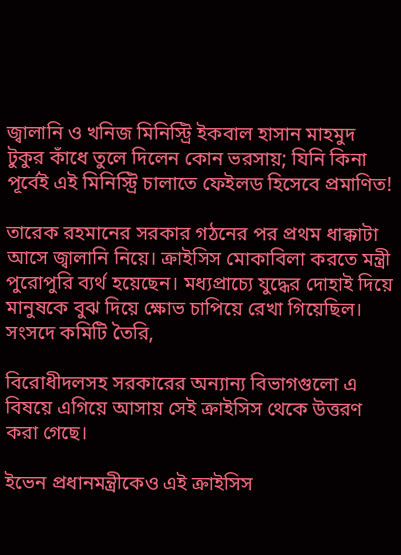জ্বালানি ও খনিজ মিনিস্ট্রি ইকবাল হাসান মাহমুদ টুকুর কাঁধে তুলে দিলেন কোন ভরসায়; যিনি কিনা পূর্বেই এই মিনিস্ট্রি চালাতে ফেইলড হিসেবে প্রমাণিত!

তারেক রহমানের সরকার গঠনের পর প্রথম ধাক্কাটা আসে জ্বালানি নিয়ে। ক্রাইসিস মোকাবিলা করতে মন্ত্রী পুরোপুরি ব্যর্থ হয়েছেন। মধ্যপ্রাচ্যে যুদ্ধের দোহাই দিয়ে মানুষকে বুঝ দিয়ে ক্ষোভ চাপিয়ে রেখা গিয়েছিল। সংসদে কমিটি তৈরি,

বিরোধীদলসহ সরকারের অন্যান্য বিভাগগুলো এ বিষয়ে এগিয়ে আসায় সেই ক্রাইসিস থেকে উত্তরণ করা গেছে।

ইভেন প্রধানমন্ত্রীকেও এই ক্রাইসিস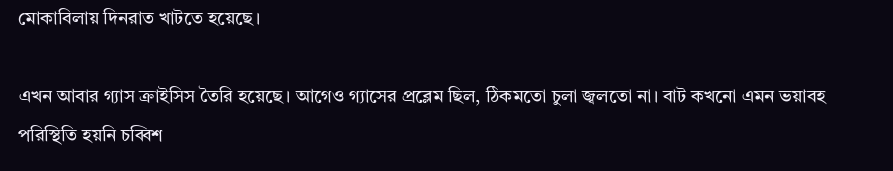মোকাবিলায় দিনরাত খাটতে হয়েছে।

এখন আবার গ্যাস ক্রাইসিস তৈরি হয়েছে। আগেও গ্যাসের প্রব্লেম ছিল, ঠিকমতো চুলা জ্বলতো না। বাট কখনো এমন ভয়াবহ পরিস্থিতি হয়নি চব্বিশ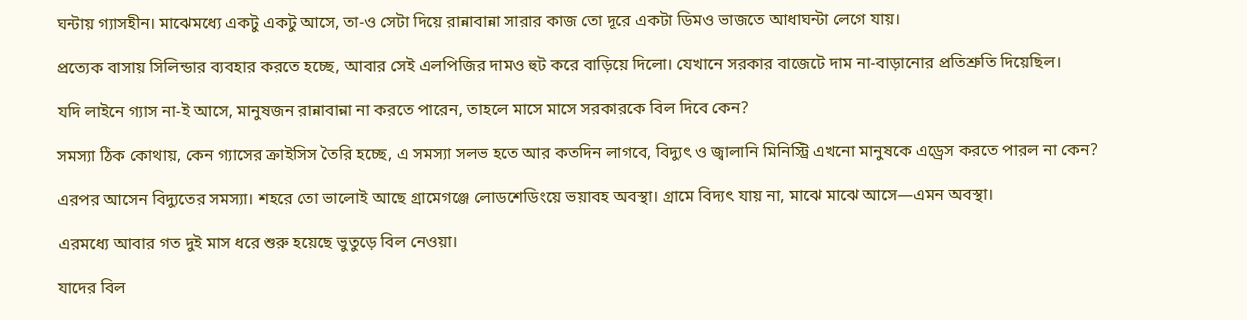ঘন্টায় গ্যাসহীন। মাঝেমধ্যে একটু একটু আসে, তা-ও সেটা দিয়ে রান্নাবান্না সারার কাজ তো দূরে একটা ডিমও ভাজতে আধাঘন্টা লেগে যায়।

প্রত্যেক বাসায় সিলিন্ডার ব্যবহার করতে হচ্ছে, আবার সেই এলপিজির দামও হুট করে বাড়িয়ে দিলো। যেখানে সরকার বাজেটে দাম না-বাড়ানোর প্রতিশ্রুতি দিয়েছিল।

যদি লাইনে গ্যাস না-ই আসে, মানুষজন রান্নাবান্না না করতে পারেন, তাহলে মাসে মাসে সরকারকে বিল দিবে কেন?

সমস্যা ঠিক কোথায়, কেন গ্যাসের ক্রাইসিস তৈরি হচ্ছে, এ সমস্যা সলভ হতে আর কতদিন লাগবে, বিদ্যুৎ ও জ্বালানি মিনিস্ট্রি এখনো মানুষকে এড্রেস করতে পারল না কেন?

এরপর আসেন বিদ্যুতের সমস্যা। শহরে তো ভালোই আছে গ্রামেগঞ্জে লোডশেডিংয়ে ভয়াবহ অবস্থা। গ্রামে বিদ্যৎ যায় না, মাঝে মাঝে আসে—এমন অবস্থা।

এরমধ্যে আবার গত দুই মাস ধরে শুরু হয়েছে ভুতুড়ে বিল নেওয়া।

যাদের বিল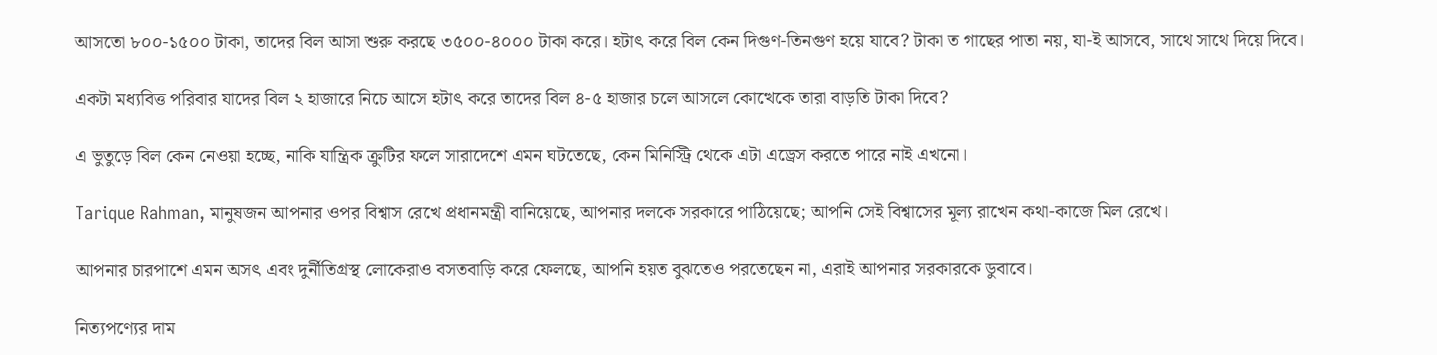আসতো ৮০০-১৫০০ টাকা, তাদের বিল আসা শুরু করছে ৩৫০০-৪০০০ টাকা করে। হটাৎ করে বিল কেন দিগুণ-তিনগুণ হয়ে যাবে? টাকা ত গাছের পাতা নয়, যা-ই আসবে, সাথে সাথে দিয়ে দিবে।

একটা মধ্যবিত্ত পরিবার যাদের বিল ২ হাজারে নিচে আসে হটাৎ করে তাদের বিল ৪-৫ হাজার চলে আসলে কোত্থেকে তারা বাড়তি টাকা দিবে?

এ ভুতুড়ে বিল কেন নেওয়া হচ্ছে, নাকি যান্ত্রিক ক্রুটির ফলে সারাদেশে এমন ঘটতেছে, কেন মিনিস্ট্রি থেকে এটা এড্রেস করতে পারে নাই এখনো।

Tarique Rahman, মানুষজন আপনার ওপর বিশ্বাস রেখে প্রধানমন্ত্রী বানিয়েছে, আপনার দলকে সরকারে পাঠিয়েছে; আপনি সেই বিশ্বাসের মূল্য রাখেন কথা-কাজে মিল রেখে।

আপনার চারপাশে এমন অসৎ এবং দুর্নীতিগ্রস্থ লোকেরাও বসতবাড়ি করে ফেলছে, আপনি হয়ত বুঝতেও পরতেছেন না, এরাই আপনার সরকারকে ডুবাবে।

নিত্যপণ্যের দাম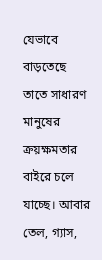যেভাবে বাড়তেছে তাতে সাধারণ মানুষের ক্রয়ক্ষমতার বাইরে চলে যাচ্ছে। আবার তেল, গ্যাস,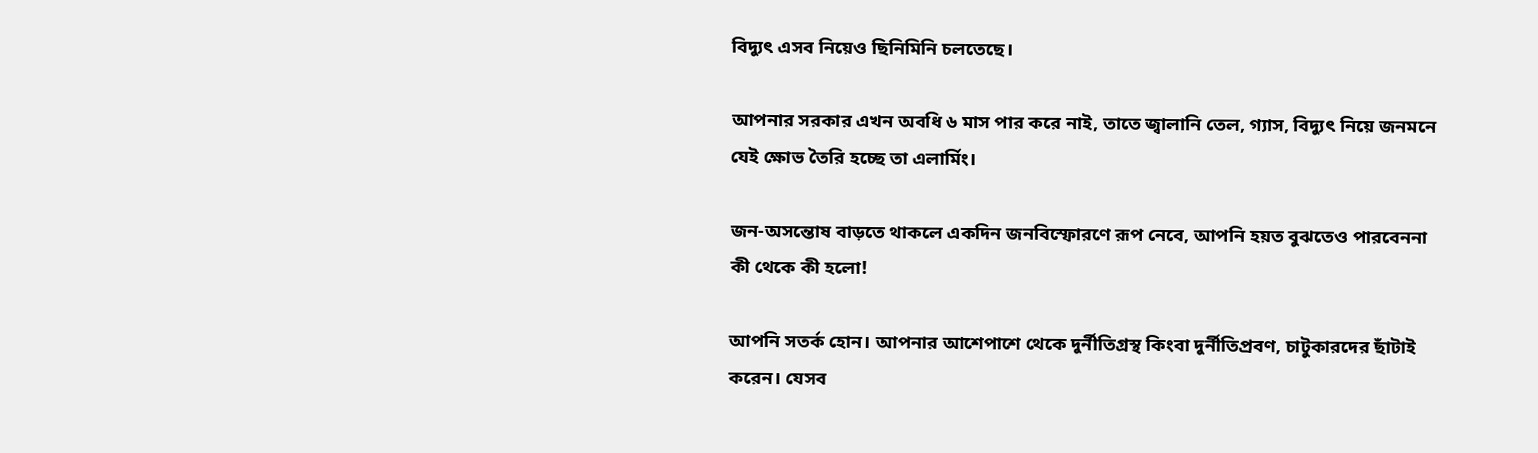বিদ্যুৎ এসব নিয়েও ছিনিমিনি চলতেছে।

আপনার সরকার এখন অবধি ৬ মাস পার করে নাই, তাতে জ্বালানি তেল, গ্যাস, বিদ্যুৎ নিয়ে জনমনে যেই ক্ষোভ তৈরি হচ্ছে তা এলার্মিং।

জন-অসন্তোষ বাড়তে থাকলে একদিন জনবিস্ফোরণে রূপ নেবে, আপনি হয়ত বুঝতেও পারবেননা কী থেকে কী হলো!

আপনি সতর্ক হোন। আপনার আশেপাশে থেকে দুর্নীতিগ্রস্থ কিংবা দুর্নীতিপ্রবণ, চাটুকারদের ছাঁটাই করেন। যেসব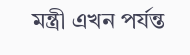মন্ত্রী এখন পর্যন্ত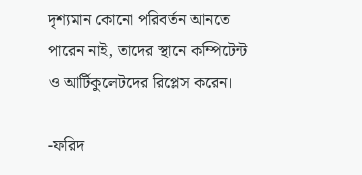দৃশ্যমান কোনো পরিবর্তন আনতে পারেন নাই, তাদের স্থানে কম্পিটেন্ট ও আর্টিকুলেটদের রিপ্লেস করেন।

-ফরিদ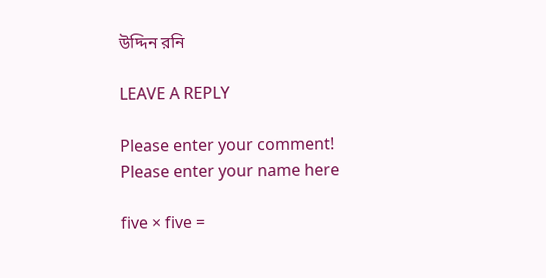উদ্দিন রনি

LEAVE A REPLY

Please enter your comment!
Please enter your name here

five × five =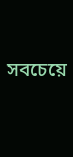সবচেয়ে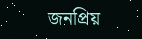জনপ্রিয়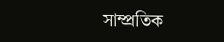সাম্প্রতিক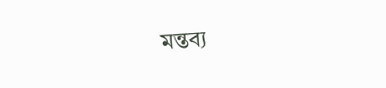মন্তব্য